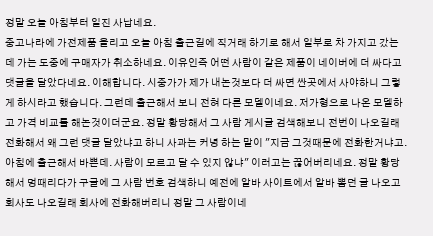정말 오늘 아침부터 일진 사납네요.
중고나라에 가전제품 올리고 오늘 아침 출근길에 직거래 하기로 해서 일부로 차 가지고 갔는데 가는 도중에 구매자가 취소하네요. 이유인즉 어떤 사람이 같은 제품이 네이버에 더 싸다고 댓글을 달았다네요. 이해합니다. 시중가가 제가 내논것보다 더 싸면 싼곳에서 사야하니 그렇게 하시라고 했습니다. 그런데 출근해서 보니 전혀 다른 모델이네요. 저가형으로 나온 모델하고 가격 비교를 해논것이더군요. 정말 황당해서 그 사람 게시글 검색해보니 전번이 나오길래 전화해서 왜 그런 댓글 달았냐고 하니 사과는 커녕 하는 말이 "지금 그것때문에 전화한거냐고. 아침에 출근해서 바쁜데. 사람이 모르고 달 수 있지 않냐" 이러고는 끊어버리네요. 정말 황당해서 멍때리다가 구글에 그 사람 번호 검색하니 예전에 알바 사이트에서 알바 뽑던 글 나오고 회사도 나오길래 회사에 전화해버리니 정말 그 사람이네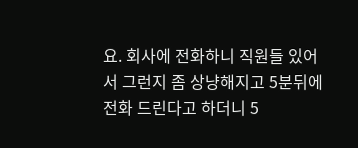요. 회사에 전화하니 직원들 있어서 그런지 좀 상냥해지고 5분뒤에 전화 드린다고 하더니 5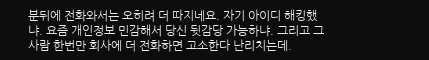분뒤에 전화와서는 오히려 더 따지네요. 자기 아이디 해킹했냐. 요즘 개인정보 민감해서 당신 뒷감당 가능하냐. 그리고 그 사람 한번만 회사에 더 전화하면 고소한다 난리치는데.